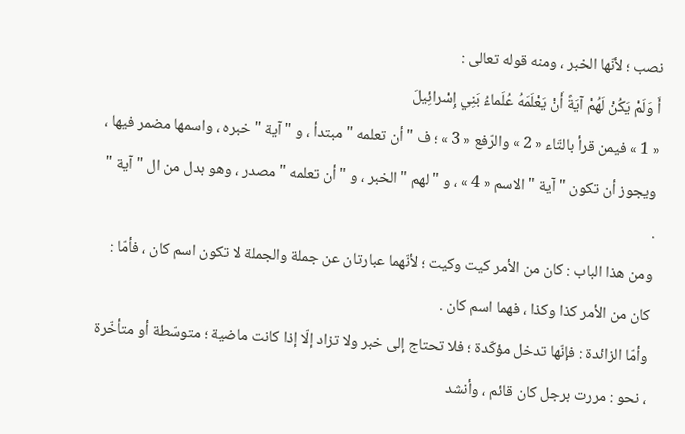نصب ؛ لأنّها الخبر ، ومنه قوله تعالى :
أَ وَلَمْ يَكُنْ لَهُمْ آيَةً أَنْ يَعْلَمَهُ عُلَماءُ بَنِي إِسْرائِيلَ
« 1 » فيمن قرأ بالتّاء « 2 » والرّفع « 3 » ؛ ف " أن تعلمه " مبتدأ ، و " آية " خبره ، واسمها مضمر فيها ، ويجوز أن تكون " آية " الاسم « 4 » ، و " لهم " الخبر ، و " أن تعلمه " مصدر ، وهو بدل من ال " آية " .
ومن هذا الباب : كان من الأمر كيت وكيت ؛ لأنّهما عبارتان عن جملة والجملة لا تكون اسم كان ، فأمّا : كان من الأمر كذا وكذا ، فهما اسم كان .
وأمّا الزائدة : فإنّها تدخل مؤكّدة ؛ فلا تحتاج إلى خبر ولا تزاد إلّا إذا كانت ماضية ؛ متوسّطة أو متأخّرة ، نحو : مررت برجل كان قائم ، وأنشد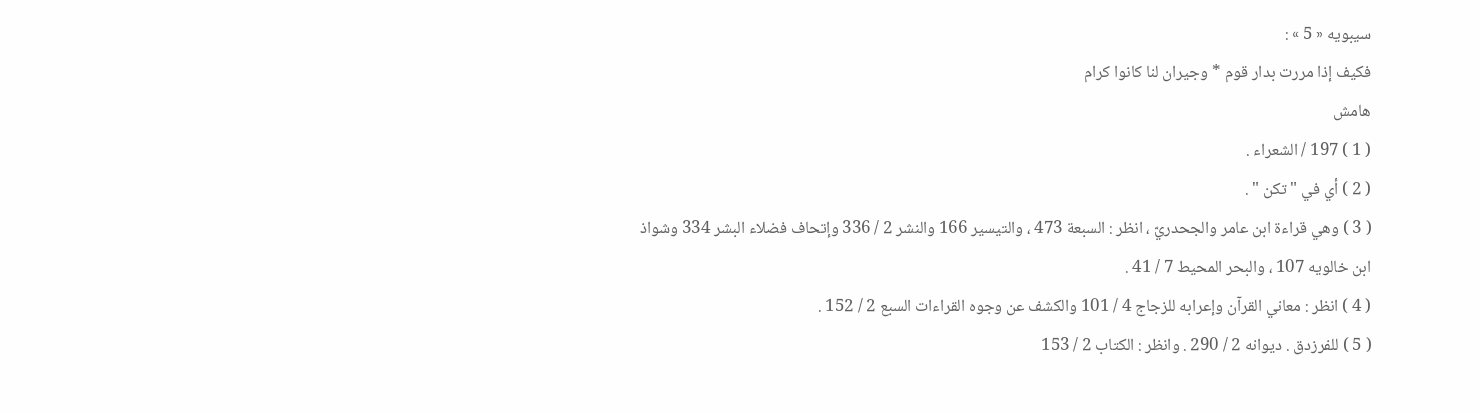سيبويه « 5 » :
فكيف إذا مررت بدار قوم * وجيران لنا كانوا كرام
هامش
( 1 ) 197 / الشعراء .
( 2 ) أي في " تكن " .
( 3 ) وهي قراءة ابن عامر والجحدريّ ، انظر : السبعة 473 ، والتيسير 166 والنشر 2 / 336 وإتحاف فضلاء البشر 334 وشواذ ابن خالويه 107 ، والبحر المحيط 7 / 41 .
( 4 ) انظر : معاني القرآن وإعرابه للزجاج 4 / 101 والكشف عن وجوه القراءات السبع 2 / 152 .
( 5 ) للفرزدق . ديوانه 2 / 290 . وانظر : الكتاب 2 / 153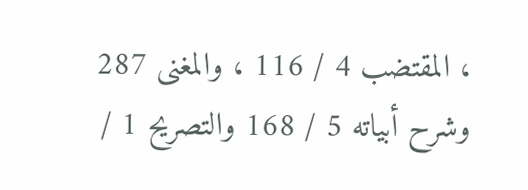، المقتضب 4 / 116 ، والمغنى 287 وشرح أبياته 5 / 168 والتصريح 1 /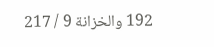192 والخزانة 9 / 217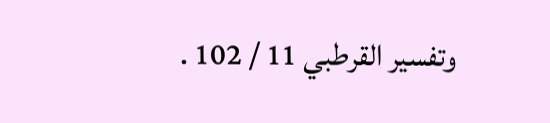وتفسير القرطبي 11 / 102 .